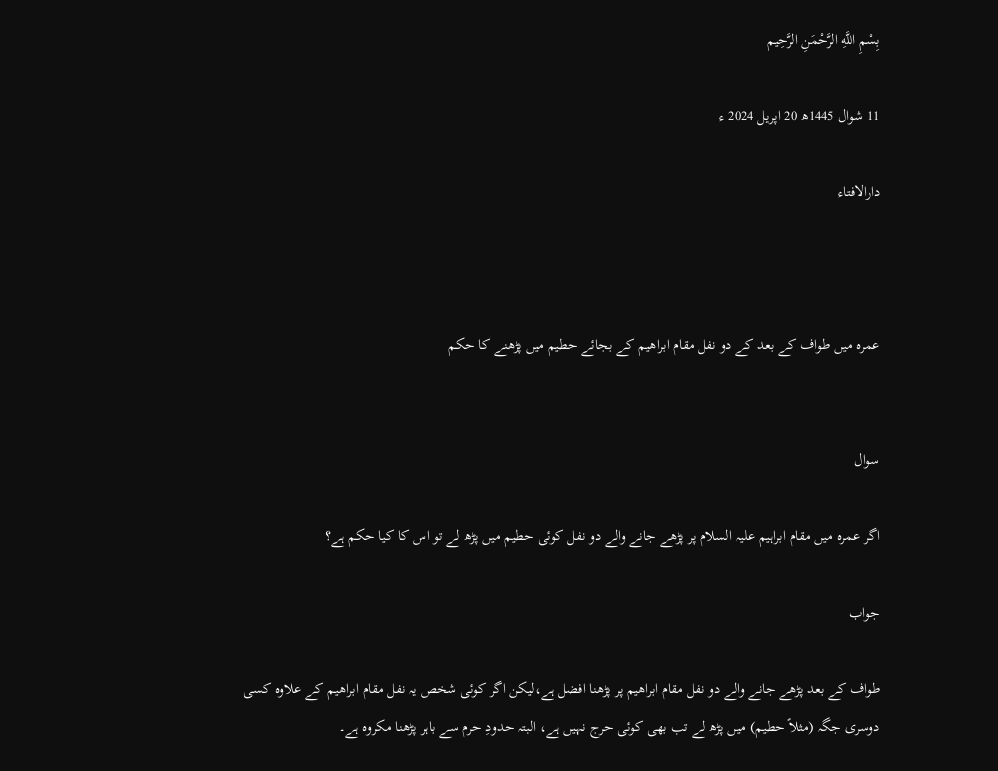بِسْمِ اللَّهِ الرَّحْمَنِ الرَّحِيم

11 شوال 1445ھ 20 اپریل 2024 ء

دارالافتاء



عمرہ میں طواف کے بعد کے دو نفل مقام ابراھیم کے بجائے حطیم میں پڑھنے کا حکم


سوال

اگر عمرہ میں مقام ابراہیم علیہ السلام پر پڑھے جانے والے دو نفل کوئی حطیم میں پڑھ لے تو اس کا کیا حکم ہے؟

جواب

طواف کے بعد پڑھے جانے والے دو نفل مقام ابراھیم پر پڑھنا افضل ہے،لیکن اگر کوئی شخص یہ نفل مقام ابراھیم کے علاوہ کسی دوسری جگہ (مثلاً حطیم) میں پڑھ لے تب بھی کوئی حرج نہیں ہے، البتہ حدودِ حرم سے باہر پڑھنا مکروہ ہے۔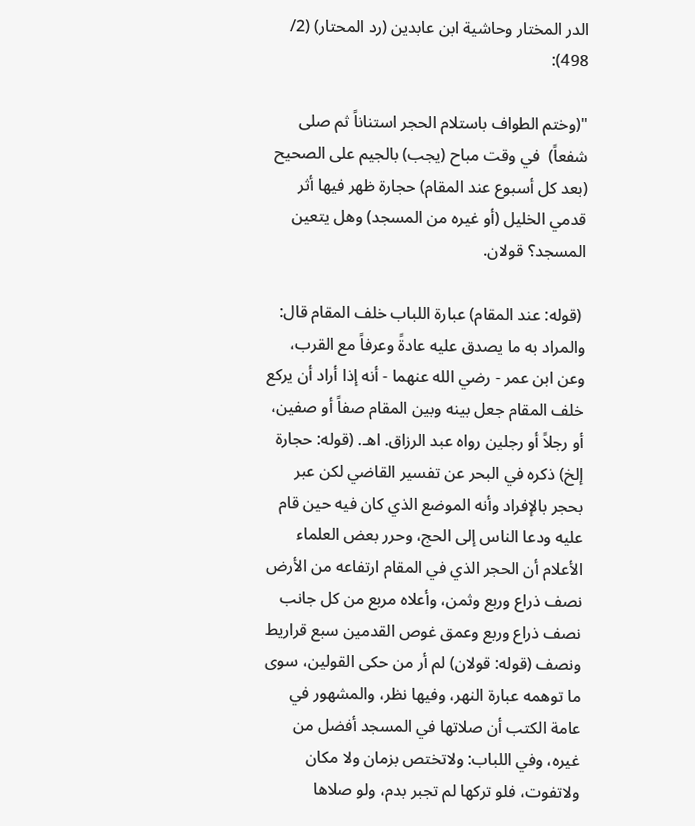الدر المختار وحاشية ابن عابدين (رد المحتار) (2/ 498):

"(وختم الطواف باستلام الحجر استناناً ثم صلى شفعاً)  في وقت مباح (يجب) بالجيم على الصحيح (بعد كل أسبوع عند المقام) حجارة ظهر فيها أثر قدمي الخليل (أو غيره من المسجد) وهل يتعين المسجد؟ قولان.

 (قوله: عند المقام) عبارة اللباب خلف المقام قال: والمراد به ما يصدق عليه عادةً وعرفاً مع القرب، وعن ابن عمر - رضي الله عنهما - أنه إذا أراد أن يركع خلف المقام جعل بينه وبين المقام صفاً أو صفين، أو رجلاً أو رجلين رواه عبد الرزاق. اهـ. (قوله: حجارة إلخ) ذكره في البحر عن تفسير القاضي لكن عبر بحجر بالإفراد وأنه الموضع الذي كان فيه حين قام عليه ودعا الناس إلى الحج، وحرر بعض العلماء الأعلام أن الحجر الذي في المقام ارتفاعه من الأرض نصف ذراع وربع وثمن، وأعلاه مربع من كل جانب نصف ذراع وربع وعمق غوص القدمين سبع قراريط ونصف (قوله: قولان) لم أر من حكى القولين، سوى ما توهمه عبارة النهر، وفيها نظر، والمشهور في عامة الكتب أن صلاتها في المسجد أفضل من غيره، وفي اللباب: ولاتختص بزمان ولا مكان ولاتفوت، فلو تركها لم تجبر بدم، ولو صلاها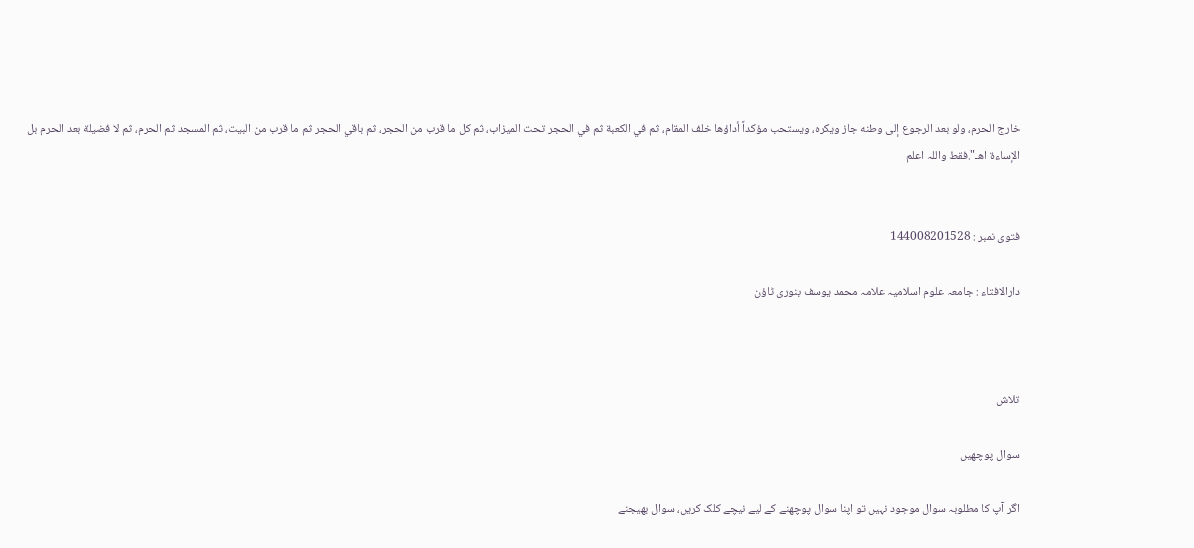خارج الحرم، ولو بعد الرجوع إلى وطنه جاز ويكره، ويستحب مؤكداً أداؤها خلف المقام، ثم في الكعبة ثم في الحجر تحت الميزاب، ثم كل ما قرب من الحجر، ثم باقي الحجر ثم ما قرب من البيت، ثم المسجد ثم الحرم، ثم لا فضيلة بعد الحرم بل الإساءة اهـ".فقط واللہ اعلم


فتوی نمبر : 144008201528

دارالافتاء : جامعہ علوم اسلامیہ علامہ محمد یوسف بنوری ٹاؤن



تلاش

سوال پوچھیں

اگر آپ کا مطلوبہ سوال موجود نہیں تو اپنا سوال پوچھنے کے لیے نیچے کلک کریں، سوال بھیجنے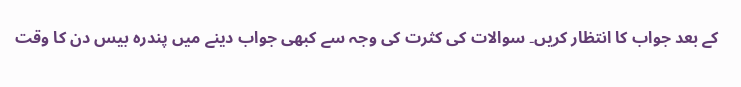کے بعد جواب کا انتظار کریں۔ سوالات کی کثرت کی وجہ سے کبھی جواب دینے میں پندرہ بیس دن کا وقت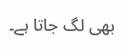بھی لگ جاتا ہے۔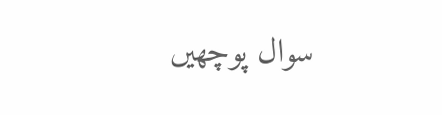سوال پوچھیں